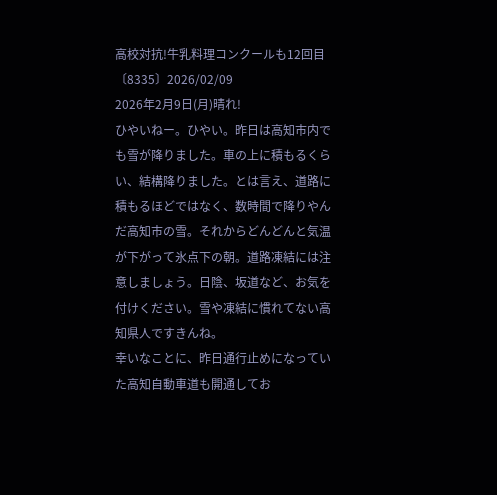高校対抗!牛乳料理コンクールも12回目〔8335〕2026/02/09
2026年2月9日(月)晴れ!
ひやいねー。ひやい。昨日は高知市内でも雪が降りました。車の上に積もるくらい、結構降りました。とは言え、道路に積もるほどではなく、数時間で降りやんだ高知市の雪。それからどんどんと気温が下がって氷点下の朝。道路凍結には注意しましょう。日陰、坂道など、お気を付けください。雪や凍結に慣れてない高知県人ですきんね。
幸いなことに、昨日通行止めになっていた高知自動車道も開通してお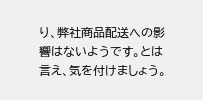り、弊社商品配送への影響はないようです。とは言え、気を付けましょう。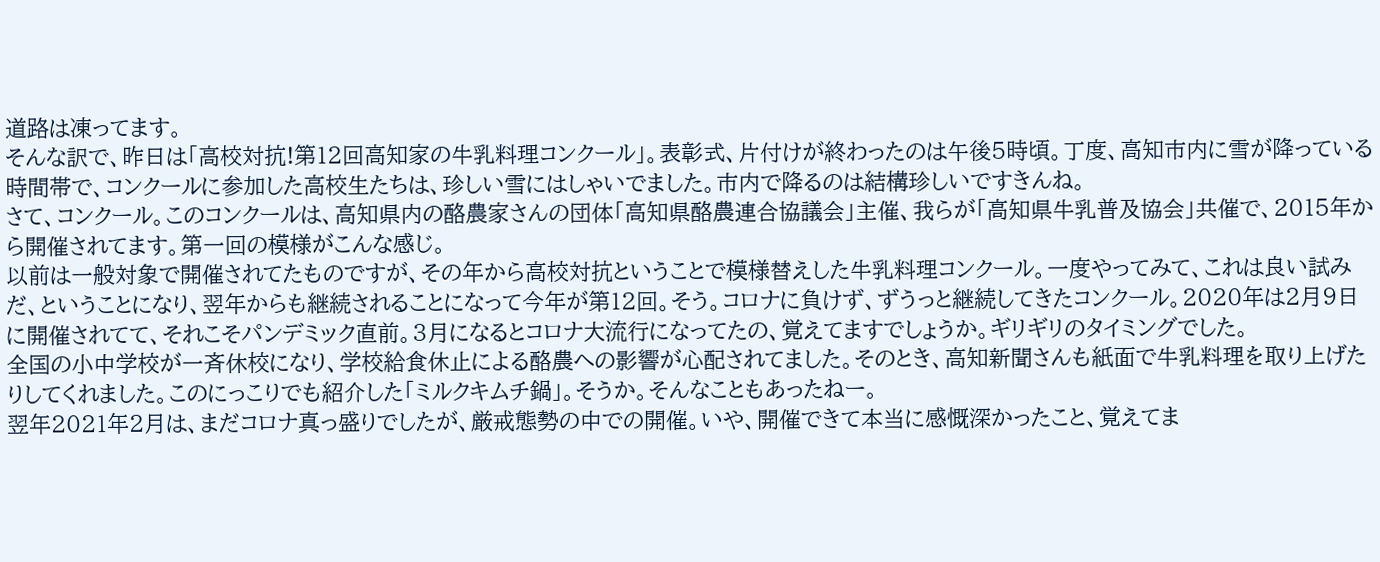道路は凍ってます。
そんな訳で、昨日は「高校対抗!第12回高知家の牛乳料理コンクール」。表彰式、片付けが終わったのは午後5時頃。丁度、高知市内に雪が降っている時間帯で、コンクールに参加した高校生たちは、珍しい雪にはしゃいでました。市内で降るのは結構珍しいですきんね。
さて、コンクール。このコンクールは、高知県内の酪農家さんの団体「高知県酪農連合協議会」主催、我らが「高知県牛乳普及協会」共催で、2015年から開催されてます。第一回の模様がこんな感じ。
以前は一般対象で開催されてたものですが、その年から高校対抗ということで模様替えした牛乳料理コンクール。一度やってみて、これは良い試みだ、ということになり、翌年からも継続されることになって今年が第12回。そう。コロナに負けず、ずうっと継続してきたコンクール。2020年は2月9日に開催されてて、それこそパンデミック直前。3月になるとコロナ大流行になってたの、覚えてますでしょうか。ギリギリのタイミングでした。
全国の小中学校が一斉休校になり、学校給食休止による酪農への影響が心配されてました。そのとき、高知新聞さんも紙面で牛乳料理を取り上げたりしてくれました。このにっこりでも紹介した「ミルクキムチ鍋」。そうか。そんなこともあったねー。
翌年2021年2月は、まだコロナ真っ盛りでしたが、厳戒態勢の中での開催。いや、開催できて本当に感慨深かったこと、覚えてま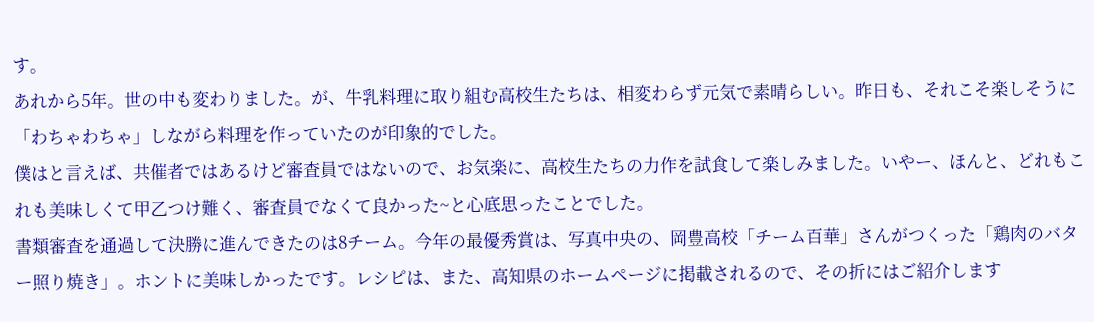す。
あれから5年。世の中も変わりました。が、牛乳料理に取り組む高校生たちは、相変わらず元気で素晴らしい。昨日も、それこそ楽しそうに「わちゃわちゃ」しながら料理を作っていたのが印象的でした。
僕はと言えば、共催者ではあるけど審査員ではないので、お気楽に、高校生たちの力作を試食して楽しみました。いやー、ほんと、どれもこれも美味しくて甲乙つけ難く、審査員でなくて良かった~と心底思ったことでした。
書類審査を通過して決勝に進んできたのは8チーム。今年の最優秀賞は、写真中央の、岡豊高校「チーム百華」さんがつくった「鶏肉のバター照り焼き」。ホントに美味しかったです。レシピは、また、高知県のホームページに掲載されるので、その折にはご紹介します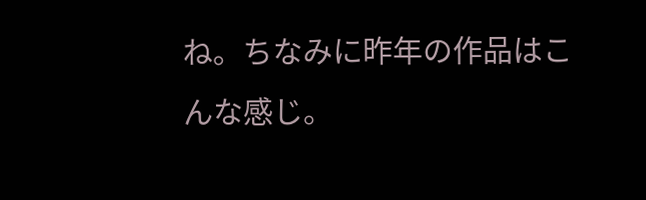ね。ちなみに昨年の作品はこんな感じ。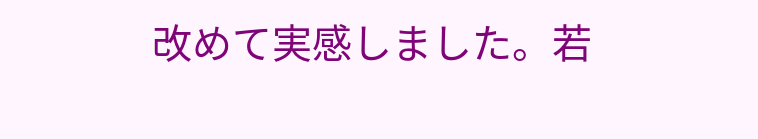改めて実感しました。若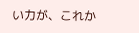い力が、これか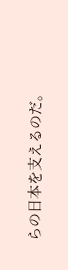らの日本を支えるのだ。